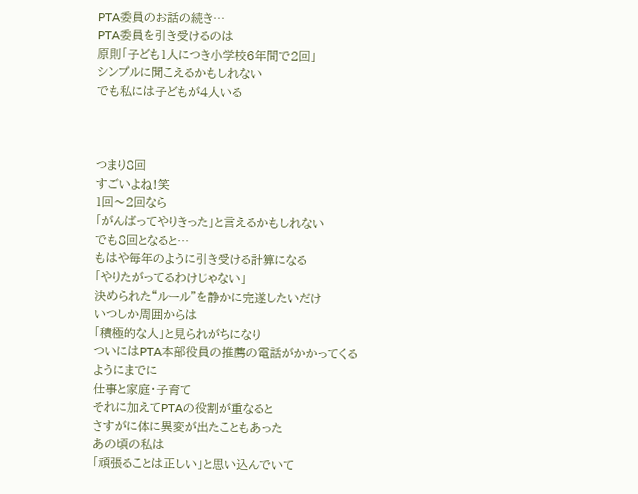PTA委員のお話の続き…
PTA委員を引き受けるのは
原則「子ども1人につき小学校6年間で2回」
シンプルに聞こえるかもしれない
でも私には子どもが4人いる



つまり8回
すごいよね!笑
1回〜2回なら
「がんばってやりきった」と言えるかもしれない
でも8回となると…
もはや毎年のように引き受ける計算になる
「やりたがってるわけじゃない」
決められた“ルール”を静かに完遂したいだけ
いつしか周囲からは
「積極的な人」と見られがちになり
ついにはPTA本部役員の推薦の電話がかかってくるようにまでに
仕事と家庭・子育て
それに加えてPTAの役割が重なると
さすがに体に異変が出たこともあった
あの頃の私は
「頑張ることは正しい」と思い込んでいて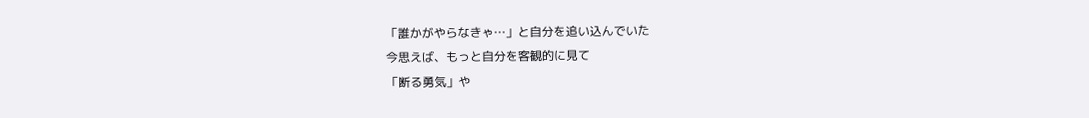「誰かがやらなきゃ…」と自分を追い込んでいた
今思えば、もっと自分を客観的に見て
「断る勇気」や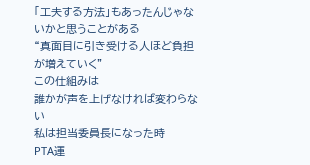「工夫する方法」もあったんじゃないかと思うことがある
“真面目に引き受ける人ほど負担が増えていく”
この仕組みは
誰かが声を上げなければ変わらない
私は担当委員長になった時
PTA運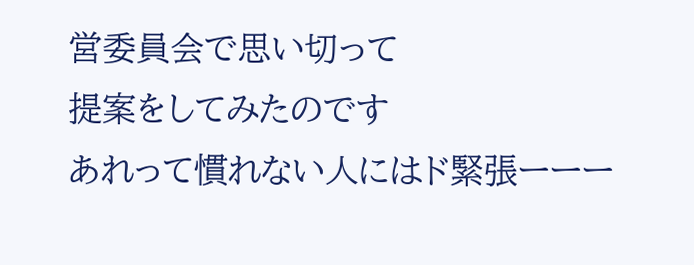営委員会で思い切って
提案をしてみたのです
あれって慣れない人にはド緊張ーーー